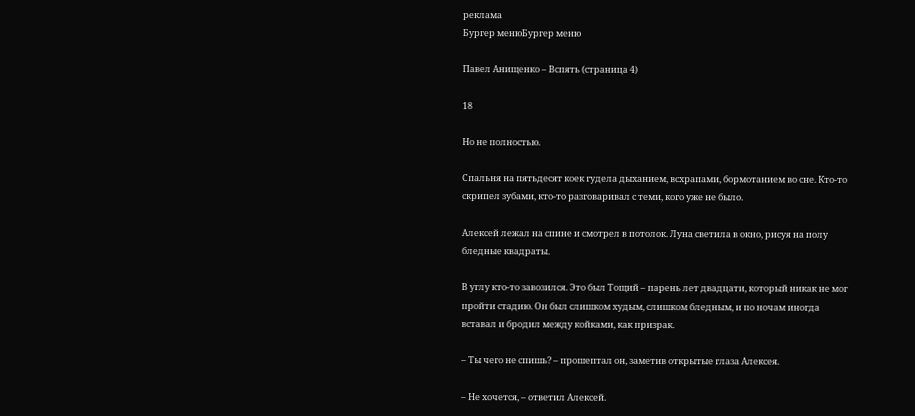реклама
Бургер менюБургер меню

Павел Анищенко – Вспять (страница 4)

18

Но не полностью.

Спальня на пятьдесят коек гудела дыханием, всхрапами, бормотанием во сне. Кто-то скрипел зубами, кто-то разговаривал с теми, кого уже не было.

Алексей лежал на спине и смотрел в потолок. Луна светила в окно, рисуя на полу бледные квадраты.

В углу кто-то завозился. Это был Тощий – парень лет двадцати, который никак не мог пройти стадию. Он был слишком худым, слишком бледным, и по ночам иногда вставал и бродил между койками, как призрак.

– Ты чего не спишь? – прошептал он, заметив открытые глаза Алексея.

– Не хочется, – ответил Алексей.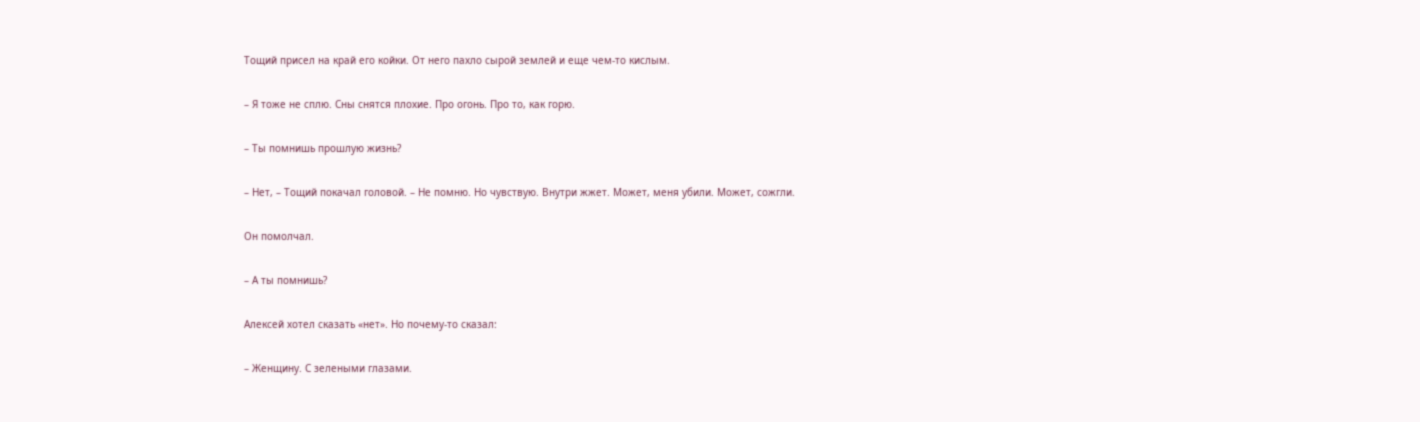Тощий присел на край его койки. От него пахло сырой землей и еще чем-то кислым.

– Я тоже не сплю. Сны снятся плохие. Про огонь. Про то, как горю.

– Ты помнишь прошлую жизнь?

– Нет, – Тощий покачал головой. – Не помню. Но чувствую. Внутри жжет. Может, меня убили. Может, сожгли.

Он помолчал.

– А ты помнишь?

Алексей хотел сказать «нет». Но почему-то сказал:

– Женщину. С зелеными глазами.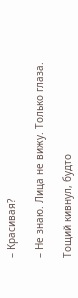– Красивая?

– Не знаю. Лица не вижу. Только глаза.

Тощий кивнул, будто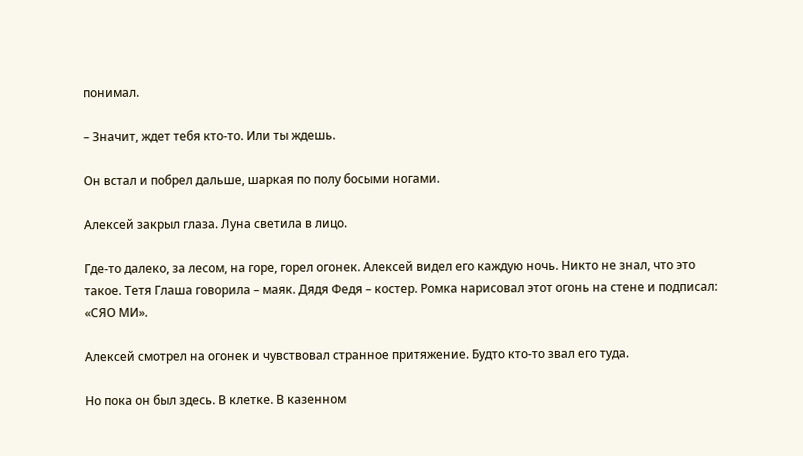понимал.

– Значит, ждет тебя кто-то. Или ты ждешь.

Он встал и побрел дальше, шаркая по полу босыми ногами.

Алексей закрыл глаза. Луна светила в лицо.

Где-то далеко, за лесом, на горе, горел огонек. Алексей видел его каждую ночь. Никто не знал, что это такое. Тетя Глаша говорила – маяк. Дядя Федя – костер. Ромка нарисовал этот огонь на стене и подписал: «СЯО МИ».

Алексей смотрел на огонек и чувствовал странное притяжение. Будто кто-то звал его туда.

Но пока он был здесь. В клетке. В казенном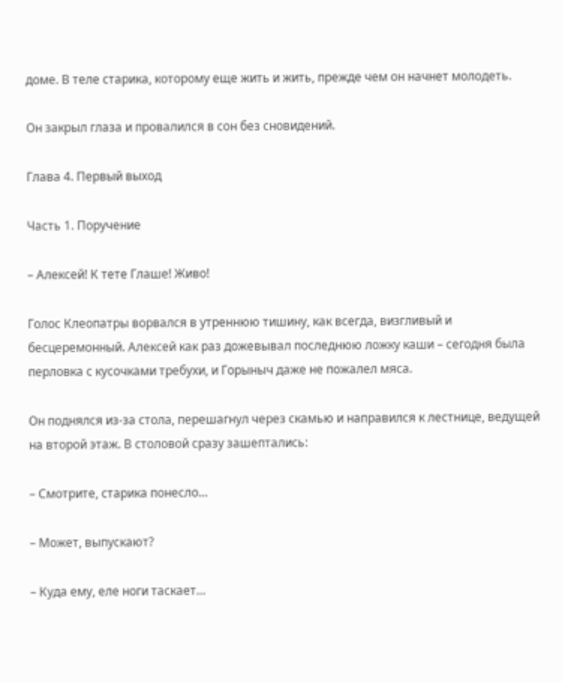доме. В теле старика, которому еще жить и жить, прежде чем он начнет молодеть.

Он закрыл глаза и провалился в сон без сновидений.

Глава 4. Первый выход

Часть 1. Поручение

– Алексей! К тете Глаше! Живо!

Голос Клеопатры ворвался в утреннюю тишину, как всегда, визгливый и бесцеремонный. Алексей как раз дожевывал последнюю ложку каши – сегодня была перловка с кусочками требухи, и Горыныч даже не пожалел мяса.

Он поднялся из-за стола, перешагнул через скамью и направился к лестнице, ведущей на второй этаж. В столовой сразу зашептались:

– Смотрите, старика понесло…

– Может, выпускают?

– Куда ему, еле ноги таскает…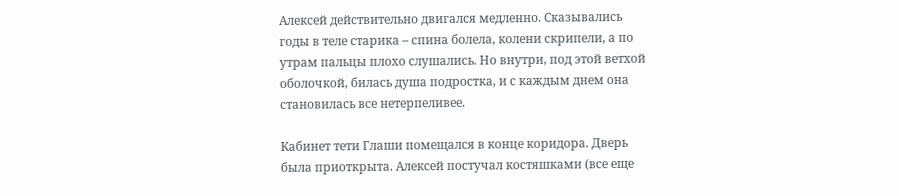Алексей действительно двигался медленно. Сказывались годы в теле старика – спина болела, колени скрипели, а по утрам пальцы плохо слушались. Но внутри, под этой ветхой оболочкой, билась душа подростка, и с каждым днем она становилась все нетерпеливее.

Кабинет тети Глаши помещался в конце коридора. Дверь была приоткрыта. Алексей постучал костяшками (все еще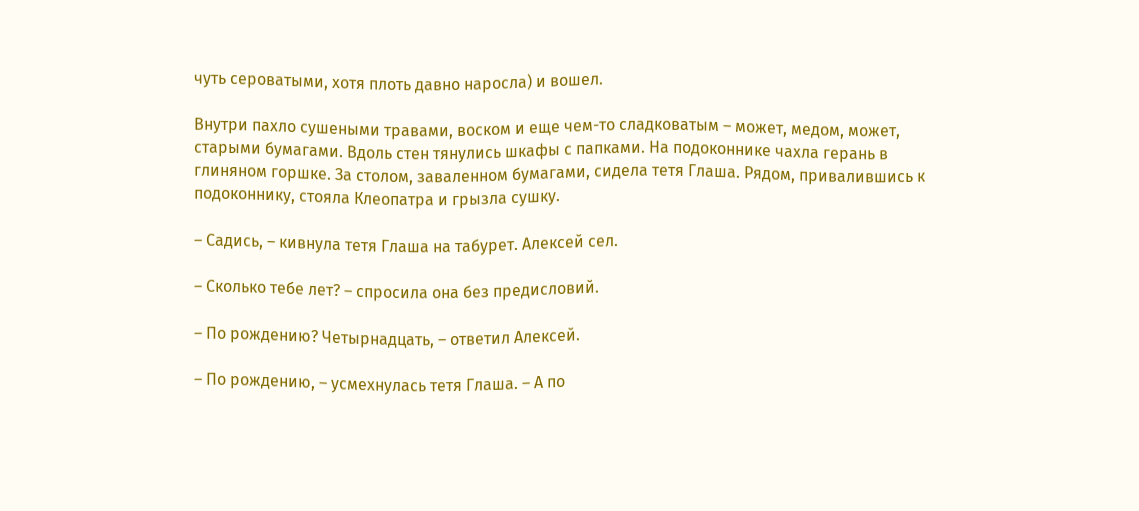чуть сероватыми, хотя плоть давно наросла) и вошел.

Внутри пахло сушеными травами, воском и еще чем-то сладковатым – может, медом, может, старыми бумагами. Вдоль стен тянулись шкафы с папками. На подоконнике чахла герань в глиняном горшке. За столом, заваленном бумагами, сидела тетя Глаша. Рядом, привалившись к подоконнику, стояла Клеопатра и грызла сушку.

– Садись, – кивнула тетя Глаша на табурет. Алексей сел.

– Сколько тебе лет? – спросила она без предисловий.

– По рождению? Четырнадцать, – ответил Алексей.

– По рождению, – усмехнулась тетя Глаша. – А по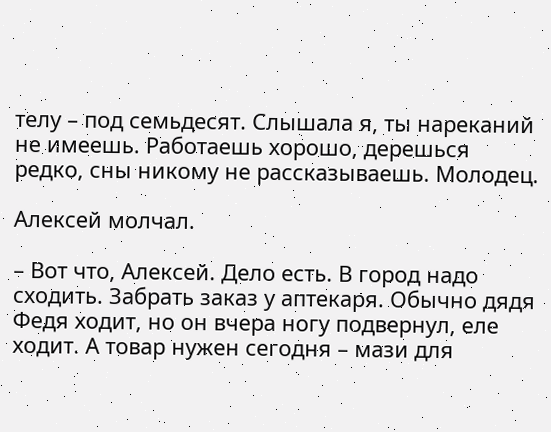телу – под семьдесят. Слышала я, ты нареканий не имеешь. Работаешь хорошо, дерешься редко, сны никому не рассказываешь. Молодец.

Алексей молчал.

– Вот что, Алексей. Дело есть. В город надо сходить. Забрать заказ у аптекаря. Обычно дядя Федя ходит, но он вчера ногу подвернул, еле ходит. А товар нужен сегодня – мази для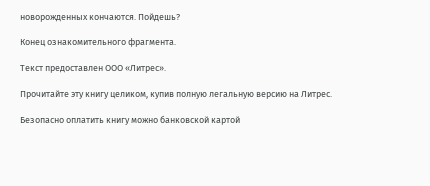новорожденных кончаются. Пойдешь?

Конец ознакомительного фрагмента.

Текст предоставлен ООО «Литрес».

Прочитайте эту книгу целиком, купив полную легальную версию на Литрес.

Безопасно оплатить книгу можно банковской картой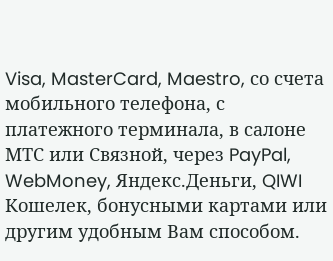Visa, MasterCard, Maestro, со счета мобильного телефона, с платежного терминала, в салоне МТС или Связной, через PayPal, WebMoney, Яндекс.Деньги, QIWI Кошелек, бонусными картами или другим удобным Вам способом.